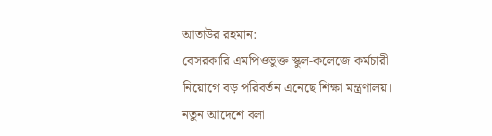আতাউর রহমান:
বেসরকারি এমপিওভুক্ত স্কুল-কলেজে কর্মচারী নিয়োগে বড় পরিবর্তন এনেছে শিক্ষা মন্ত্রণালয়। নতুন আদেশে বলা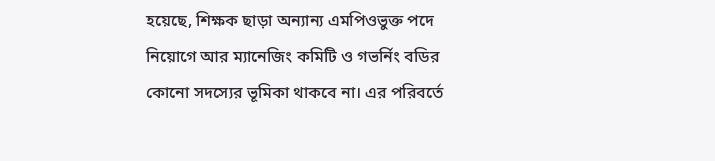হয়েছে, শিক্ষক ছাড়া অন্যান্য এমপিওভুক্ত পদে নিয়োগে আর ম্যানেজিং কমিটি ও গভর্নিং বডির কোনো সদস্যের ভূমিকা থাকবে না। এর পরিবর্তে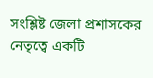সংশ্লিষ্ট জেলা প্রশাসকের নেতৃত্বে একটি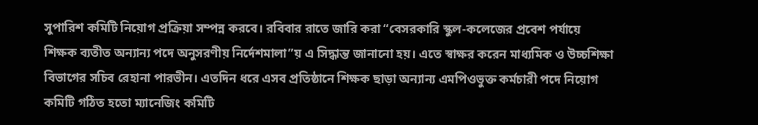সুপারিশ কমিটি নিয়োগ প্রক্রিয়া সম্পন্ন করবে। রবিবার রাতে জারি করা “বেসরকারি স্কুল-কলেজের প্রবেশ পর্যায়ে শিক্ষক ব্যতীত অন্যান্য পদে অনুসরণীয় নির্দেশমালা”য় এ সিদ্ধান্ত জানানো হয়। এতে স্বাক্ষর করেন মাধ্যমিক ও উচ্চশিক্ষা বিভাগের সচিব রেহানা পারভীন। এতদিন ধরে এসব প্রতিষ্ঠানে শিক্ষক ছাড়া অন্যান্য এমপিওভুক্ত কর্মচারী পদে নিয়োগ কমিটি গঠিত হতো ম্যানেজিং কমিটি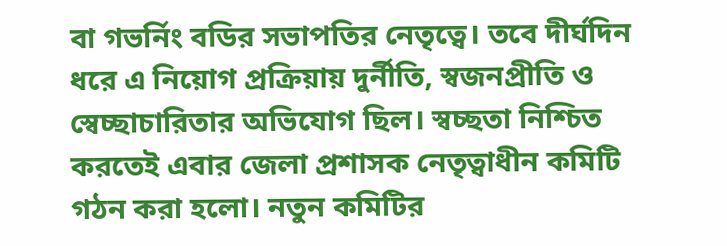বা গভর্নিং বডির সভাপতির নেতৃত্বে। তবে দীর্ঘদিন ধরে এ নিয়োগ প্রক্রিয়ায় দুর্নীতি, স্বজনপ্রীতি ও স্বেচ্ছাচারিতার অভিযোগ ছিল। স্বচ্ছতা নিশ্চিত করতেই এবার জেলা প্রশাসক নেতৃত্বাধীন কমিটি গঠন করা হলো। নতুন কমিটির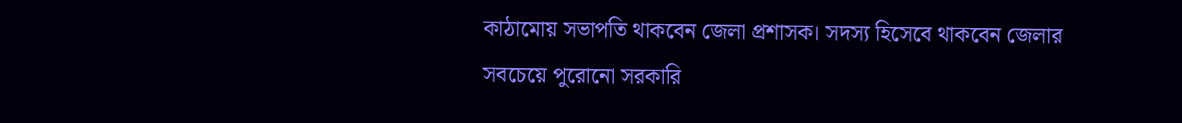কাঠামোয় সভাপতি থাকবেন জেলা প্রশাসক। সদস্য হিসেবে থাকবেন জেলার সবচেয়ে পুরোনো সরকারি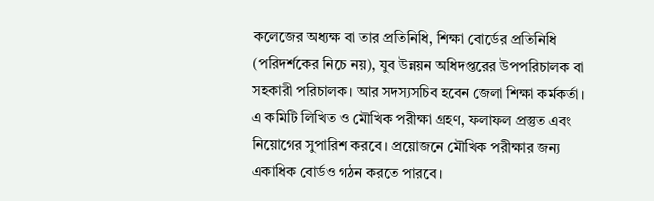কলেজের অধ্যক্ষ বা তার প্রতিনিধি, শিক্ষা বোর্ডের প্রতিনিধি (পরিদর্শকের নিচে নয়), যুব উন্নয়ন অধিদপ্তরের উপপরিচালক বা সহকারী পরিচালক। আর সদস্যসচিব হবেন জেলা শিক্ষা কর্মকর্তা। এ কমিটি লিখিত ও মৌখিক পরীক্ষা গ্রহণ, ফলাফল প্রস্তুত এবং নিয়োগের সুপারিশ করবে। প্রয়োজনে মৌখিক পরীক্ষার জন্য একাধিক বোর্ডও গঠন করতে পারবে।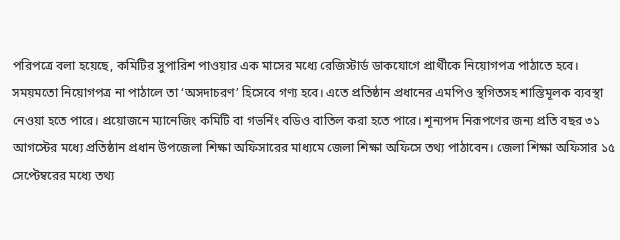পরিপত্রে বলা হয়েছে, কমিটির সুপারিশ পাওয়ার এক মাসের মধ্যে রেজিস্টার্ড ডাকযোগে প্রার্থীকে নিয়োগপত্র পাঠাতে হবে। সময়মতো নিয়োগপত্র না পাঠালে তা ‘অসদাচরণ’ হিসেবে গণ্য হবে। এতে প্রতিষ্ঠান প্রধানের এমপিও স্থগিতসহ শাস্তিমূলক ব্যবস্থা নেওয়া হতে পারে। প্রয়োজনে ম্যানেজিং কমিটি বা গভর্নিং বডিও বাতিল করা হতে পারে। শূন্যপদ নিরূপণের জন্য প্রতি বছর ৩১ আগস্টের মধ্যে প্রতিষ্ঠান প্রধান উপজেলা শিক্ষা অফিসারের মাধ্যমে জেলা শিক্ষা অফিসে তথ্য পাঠাবেন। জেলা শিক্ষা অফিসার ১৫ সেপ্টেম্বরের মধ্যে তথ্য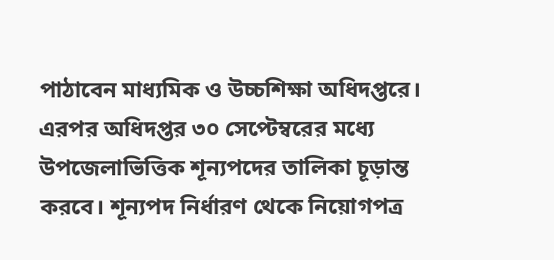পাঠাবেন মাধ্যমিক ও উচ্চশিক্ষা অধিদপ্তরে। এরপর অধিদপ্তর ৩০ সেপ্টেম্বরের মধ্যে উপজেলাভিত্তিক শূন্যপদের তালিকা চূড়ান্ত করবে। শূন্যপদ নির্ধারণ থেকে নিয়োগপত্র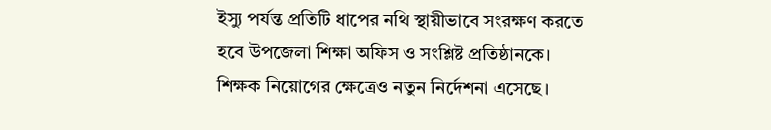ইস্যু পর্যন্ত প্রতিটি ধাপের নথি স্থায়ীভাবে সংরক্ষণ করতে হবে উপজেলা শিক্ষা অফিস ও সংশ্লিষ্ট প্রতিষ্ঠানকে। শিক্ষক নিয়োগের ক্ষেত্রেও নতুন নির্দেশনা এসেছে।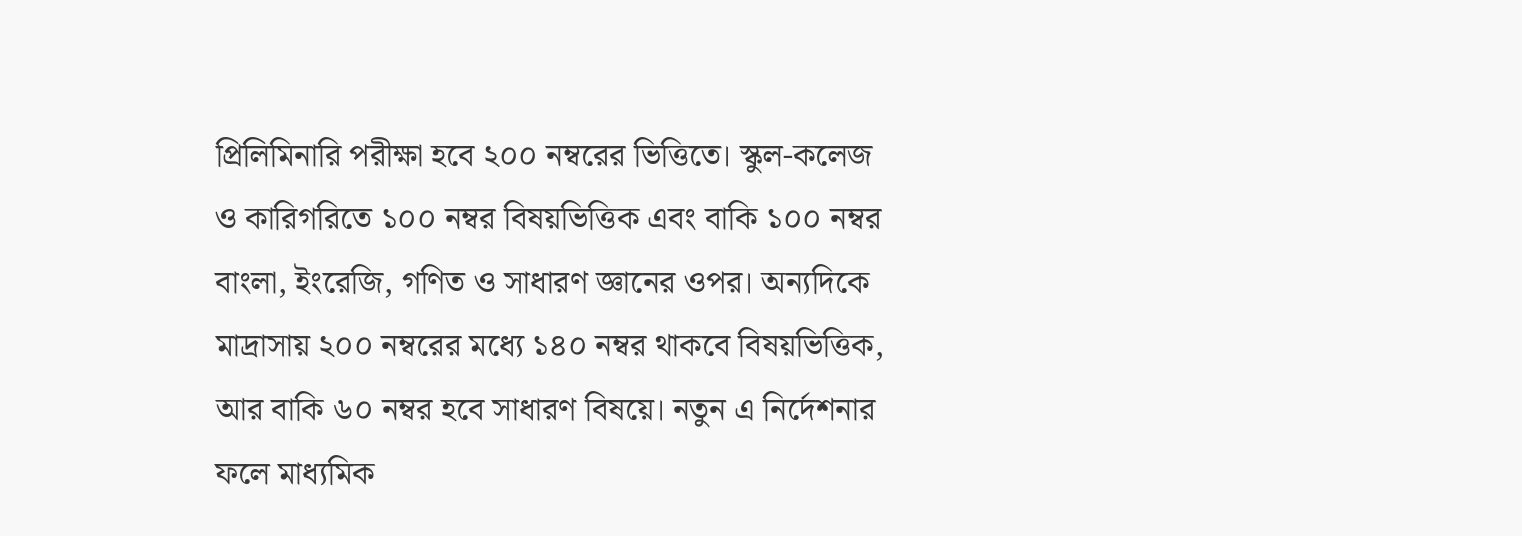প্রিলিমিনারি পরীক্ষা হবে ২০০ নম্বরের ভিত্তিতে। স্কুল-কলেজ ও কারিগরিতে ১০০ নম্বর বিষয়ভিত্তিক এবং বাকি ১০০ নম্বর বাংলা, ইংরেজি, গণিত ও সাধারণ জ্ঞানের ওপর। অন্যদিকে মাদ্রাসায় ২০০ নম্বরের মধ্যে ১৪০ নম্বর থাকবে বিষয়ভিত্তিক, আর বাকি ৬০ নম্বর হবে সাধারণ বিষয়ে। নতুন এ নির্দেশনার ফলে মাধ্যমিক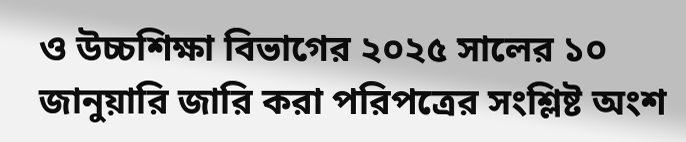ও উচ্চশিক্ষা বিভাগের ২০২৫ সালের ১০ জানুয়ারি জারি করা পরিপত্রের সংশ্লিষ্ট অংশ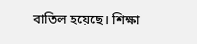বাতিল হয়েছে। শিক্ষা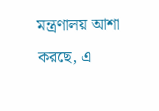মন্ত্রণালয় আশা করছে, এ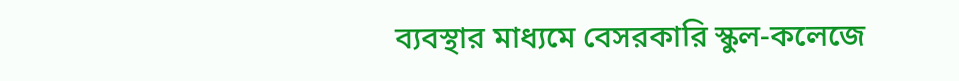ব্যবস্থার মাধ্যমে বেসরকারি স্কুল-কলেজে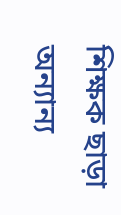শিক্ষক ছাড়া অন্যান্য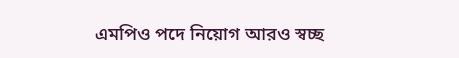এমপিও পদে নিয়োগ আরও স্বচ্ছ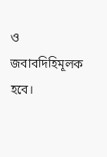ও জবাবদিহিমূলক হবে।